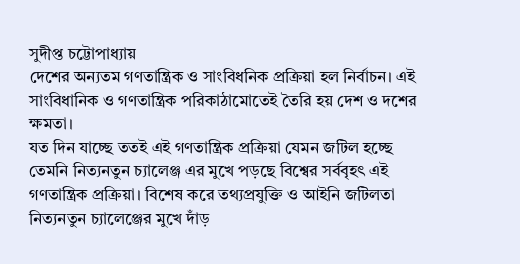সুদীপ্ত চট্টোপাধ্যায়
দেশের অন্যতম গণতান্ত্রিক ও সাংবিধনিক প্রক্রিয়া হল নির্বাচন। এই সাংবিধানিক ও গণতান্ত্রিক পরিকাঠামোতেই তৈরি হয় দেশ ও দশের ক্ষমতা।
যত দিন যাচ্ছে ততই এই গণতান্ত্রিক প্রক্রিয়া যেমন জটিল হচ্ছে তেমনি নিত্যনতুন চ্যালেঞ্জ এর মুখে পড়ছে বিশ্বের সর্ববৃহৎ এই গণতান্ত্রিক প্রক্রিয়া। বিশেষ করে তথ্যপ্রযুক্তি ও আইনি জটিলতা নিত্যনতুন চ্যালেঞ্জের মুখে দাঁড়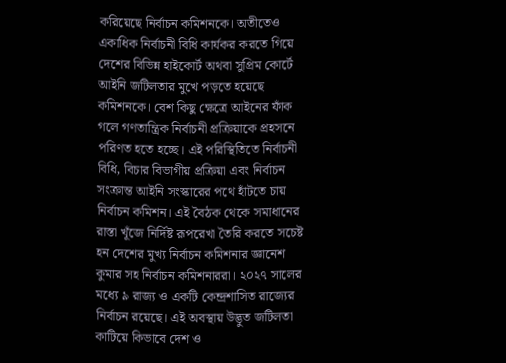করিয়েছে নির্বাচন কমিশনকে। অতীতেও একাধিক নির্বাচনী বিধি কার্যকর করতে গিয়ে দেশের বিভিন্ন হাইকোর্ট অথবা সুপ্রিম কোর্টে আইনি জটিলতার মুখে পড়তে হয়েছে কমিশনকে। বেশ কিছু ক্ষেত্রে আইনের ফাঁক গলে গণতান্ত্রিক নির্বাচনী প্রক্রিয়াকে প্রহসনে পরিণত হতে হচ্ছে। এই পরিস্থিতিতে নির্বাচনী বিধি, বিচার বিভাগীয় প্রক্রিয়া এবং নির্বাচন সংক্রান্ত আইনি সংস্কারের পথে হাঁটতে চায় নির্বাচন কমিশন। এই বৈঠক থেকে সমাধানের রাস্তা খূঁজে নির্দিষ্ট রূপরেখা তৈরি করতে সচেষ্ট হন দেশের মুখ্য নির্বাচন কমিশনার জ্ঞানেশ কুমার সহ নির্বাচন কমিশনাররা। ২০২৭ সালের মধ্যে ৯ রাজ্য ও একটি কেন্দ্রশাসিত রাজ্যের নির্বাচন রয়েছে। এই অবস্থায় উদ্ভুত জটিলতা কাটিয়ে কিভাবে দেশ ও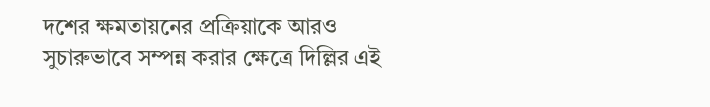দশের ক্ষমতায়নের প্রক্রিয়াকে আরও সুচারুভাবে সম্পন্ন করার ক্ষেত্রে দিল্লির এই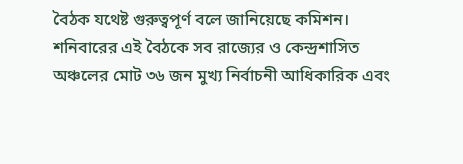বৈঠক যথেষ্ট গুরুত্বপূর্ণ বলে জানিয়েছে কমিশন।
শনিবারের এই বৈঠকে সব রাজ্যের ও কেন্দ্রশাসিত অঞ্চলের মোট ৩৬ জন মুখ্য নির্বাচনী আধিকারিক এবং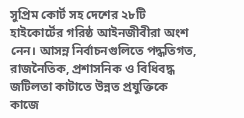সুপ্রিম কোর্ট সহ দেশের ২৮টি হাইকোর্টের গরিষ্ঠ আইনজীবীরা অংশ নেন। আসন্ন নির্বাচনগুলিতে পদ্ধতিগত, রাজনৈতিক, প্রশাসনিক ও বিধিবদ্ধ জটিলতা কাটাতে উন্নত প্রযুক্তিকে কাজে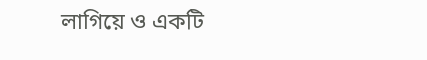লাগিয়ে ও একটি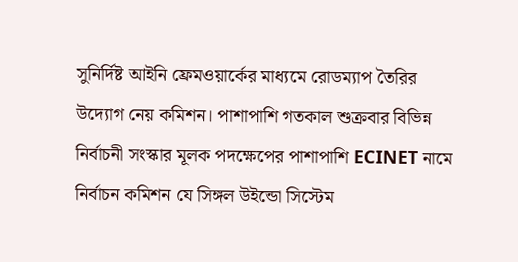সুনির্দিষ্ট আইনি ফ্রেমওয়ার্কের মাধ্যমে রোডম্যাপ তৈরির উদ্যোগ নেয় কমিশন। পাশাপাশি গতকাল শুক্রবার বিভিন্ন নির্বাচনী সংস্কার মূলক পদক্ষেপের পাশাপাশি ECINET নামে নির্বাচন কমিশন যে সিঙ্গল উইন্ডো সিস্টেম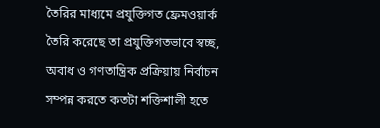তৈরির মাধ্যমে প্রযুক্তিগত ফ্রেমওয়ার্ক তৈরি করেছে তা প্রযুক্তিগতভাবে স্বচ্ছ, অবাধ ও গণতান্ত্রিক প্রক্রিয়ায় নির্বাচন সম্পন্ন করতে কতটা শক্তিশালী হতে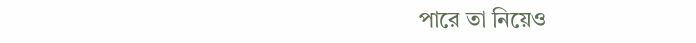পারে তা নিয়েও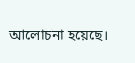আলোচনা হয়েছে।